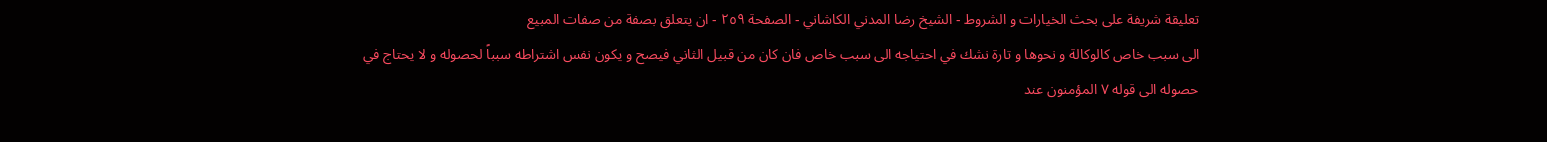تعليقة شريفة على بحث الخيارات و الشروط - الشيخ رضا المدني الكاشاني - الصفحة ٢٥٩ - ان يتعلق بصفة من صفات المبيع
الى سبب خاص كالوكالة و نحوها و تارة نشك في احتياجه الى سبب خاص فان كان من قبيل الثاني فيصح و يكون نفس اشتراطه سبباً لحصوله و لا يحتاج في حصوله الى قوله ٧ المؤمنون عند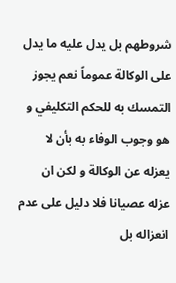شروطهم بل يدل عليه ما يدل على الوكالة عموماً نعم يجوز التمسك به للحكم التكليفي و هو وجوب الوفاء به بأن لا يعزله عن الوكالة و لكن ان عزله عصيانا فلا دليل على عدم انعزاله بل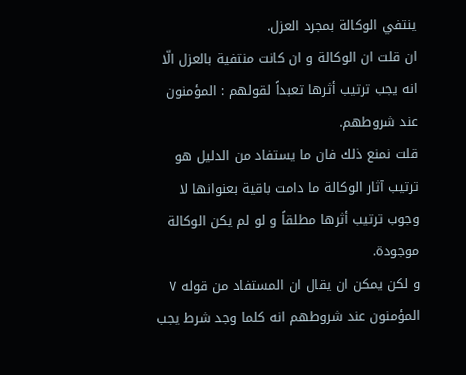ينتفي الوكالة بمجرد العزل.
ان قلت ان الوكالة و ان كانت منتفية بالعزل الّا انه يجب ترتيب أثرها تعبداً لقولهم : المؤمنون عند شروطهم.
قلت نمنع ذلك فان ما يستفاد من الدليل هو ترتيب آثار الوكالة ما دامت باقية بعنوانها لا وجوب ترتيب أثرها مطلقاً و لو لم يكن الوكالة موجودة.
و لكن يمكن ان يقال ان المستفاد من قوله ٧ المؤمنون عند شروطهم انه كلما وجد شرط يجب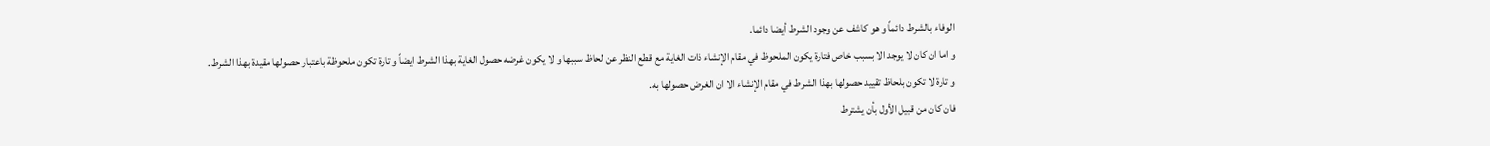الوفاء بالشرط دائماً و هو كاشف عن وجود الشرط أيضا دائما.
و اما ان كان لا يوجد الا بسبب خاص فتارة يكون الملحوظ في مقام الإنشاء ذات الغاية مع قطع النظر عن لحاظ سببها و لا يكون غرضه حصول الغاية بهذا الشرط ايضاً و تارة تكون ملحوظة باعتبار حصولها مقيدة بهذا الشرط.
و تارة لا تكون بلحاظ تقييد حصولها بهذا الشرط في مقام الإنشاء الا ان الغرض حصولها به.
فان كان من قبيل الأول بأن يشترط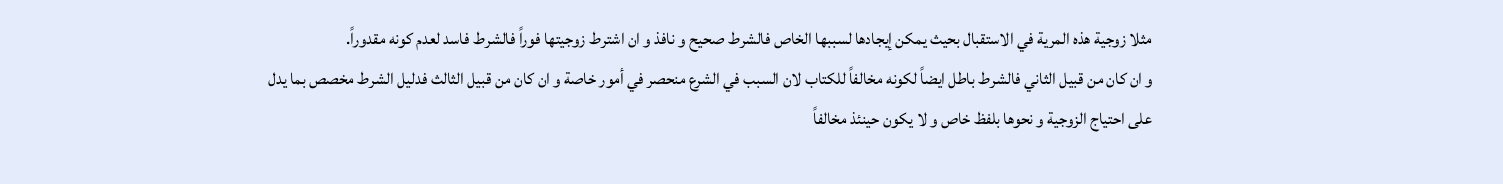مثلا زوجية هذه المرية في الاستقبال بحيث يمكن إيجادها لسببها الخاص فالشرط صحيح و نافذ و ان اشترط زوجيتها فوراً فالشرط فاسد لعدم كونه مقدوراً.
و ان كان من قبيل الثاني فالشرط باطل ايضاً لكونه مخالفاً للكتاب لان السبب في الشرع منحصر في أمور خاصة و ان كان من قبيل الثالث فدليل الشرط مخصص بما يدل على احتياج الزوجية و نحوها بلفظ خاص و لا يكون حينئذ مخالفاً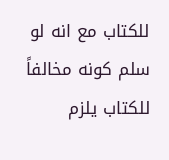للكتاب مع انه لو سلم كونه مخالفاً للكتاب يلزم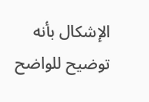الإشكال بأنه توضيح للواضح